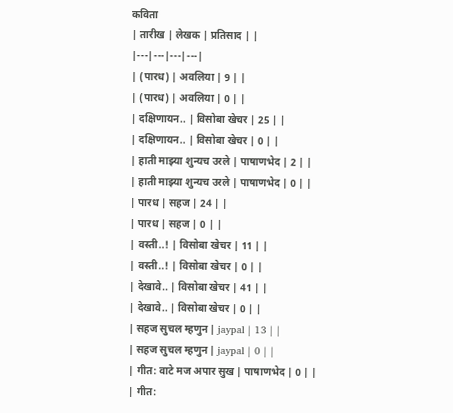कविता
| तारीख | लेखक | प्रतिसाद | |
|---|---|---|---|
| (पारध) | अवलिया | 9 | |
| (पारध) | अवलिया | 0 | |
| दक्षिणायन.. | विसोबा खेचर | 25 | |
| दक्षिणायन.. | विसोबा खेचर | 0 | |
| हाती माझ्या शुन्यच उरले | पाषाणभेद | 2 | |
| हाती माझ्या शुन्यच उरले | पाषाणभेद | 0 | |
| पारध | सहज | 24 | |
| पारध | सहज | 0 | |
| वस्ती..! | विसोबा खेचर | 11 | |
| वस्ती..! | विसोबा खेचर | 0 | |
| देखावे.. | विसोबा खेचर | 41 | |
| देखावे.. | विसोबा खेचर | 0 | |
| सहज सुचल म्हणुन | jaypal | 13 | |
| सहज सुचल म्हणुन | jaypal | 0 | |
| गीत: वाटे मज अपार सुख | पाषाणभेद | 0 | |
| गीत: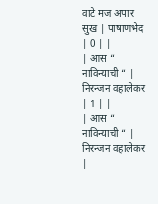वाटे मज अपार सुख | पाषाणभेद | 0 | |
| आस “ नाविन्याची “ | निरन्जन वहालेकर | 1 | |
| आस “ नाविन्याची “ | निरन्जन वहालेकर |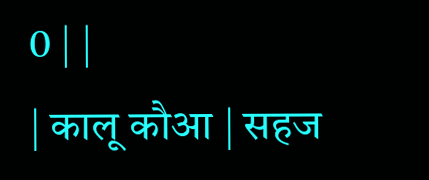0 | |
| कालू कौआ | सहज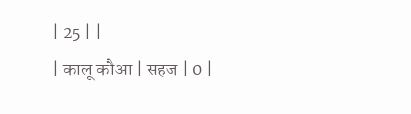| 25 | |
| कालू कौआ | सहज | 0 |